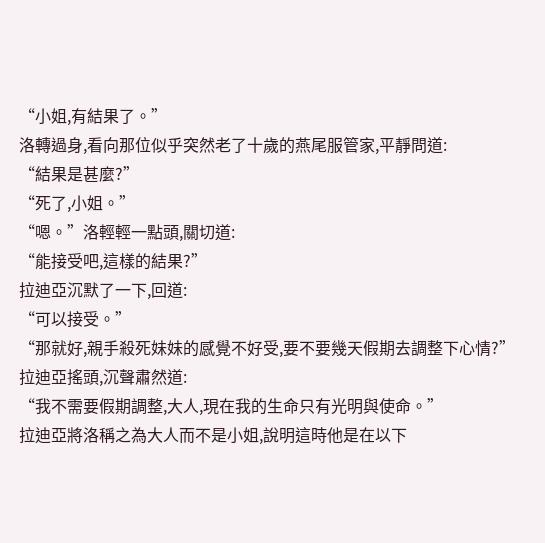“小姐,有結果了。”
洛轉過身,看向那位似乎突然老了十歲的燕尾服管家,平靜問道:
“結果是甚麼?”
“死了,小姐。”
“嗯。”洛輕輕一點頭,關切道:
“能接受吧,這樣的結果?”
拉迪亞沉默了一下,回道:
“可以接受。”
“那就好,親手殺死妹妹的感覺不好受,要不要幾天假期去調整下心情?”
拉迪亞搖頭,沉聲肅然道:
“我不需要假期調整,大人,現在我的生命只有光明與使命。”
拉迪亞將洛稱之為大人而不是小姐,說明這時他是在以下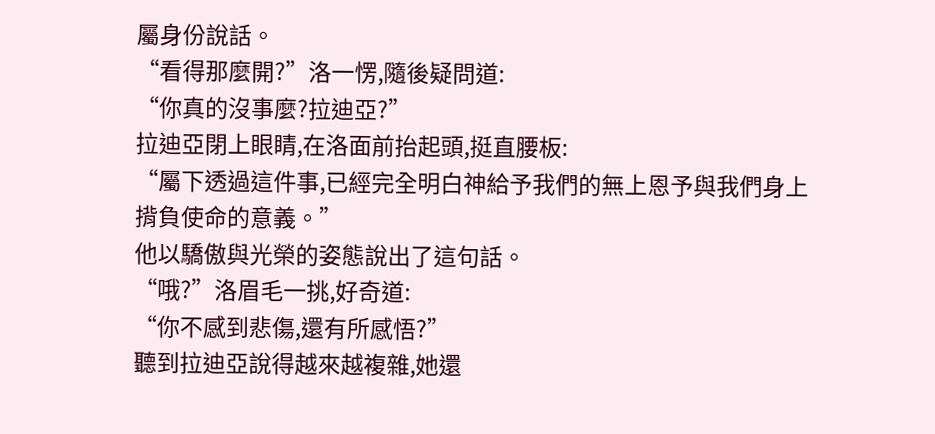屬身份說話。
“看得那麼開?”洛一愣,隨後疑問道:
“你真的沒事麼?拉迪亞?”
拉迪亞閉上眼睛,在洛面前抬起頭,挺直腰板:
“屬下透過這件事,已經完全明白神給予我們的無上恩予與我們身上揹負使命的意義。”
他以驕傲與光榮的姿態說出了這句話。
“哦?”洛眉毛一挑,好奇道:
“你不感到悲傷,還有所感悟?”
聽到拉迪亞說得越來越複雜,她還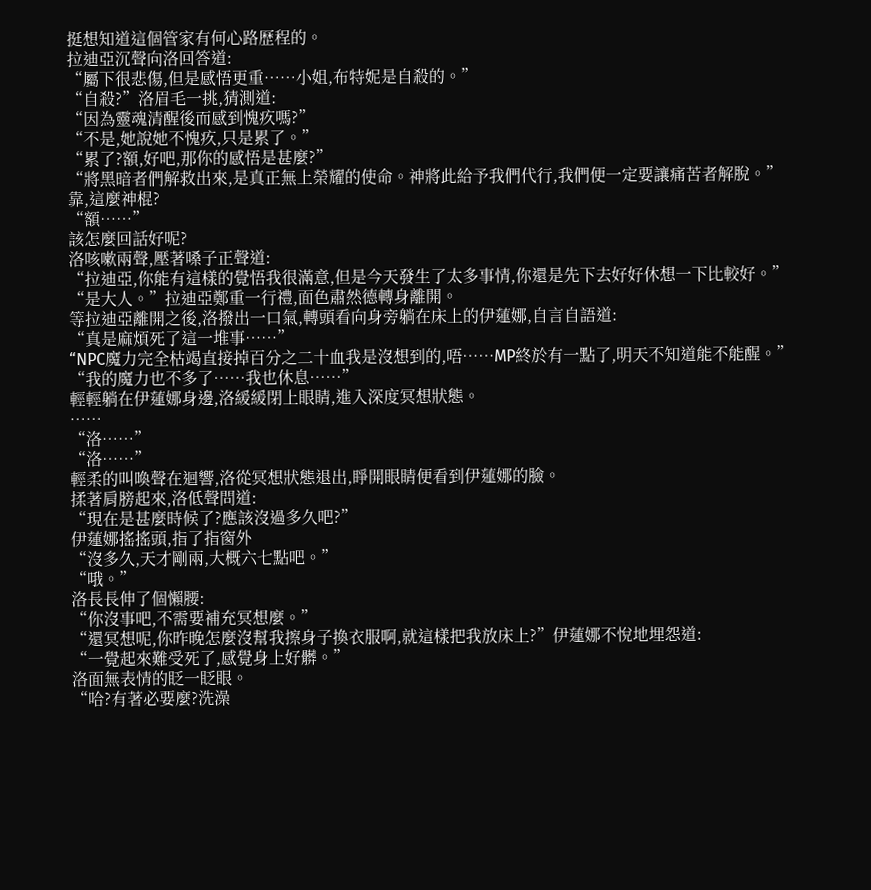挺想知道這個管家有何心路歷程的。
拉迪亞沉聲向洛回答道:
“屬下很悲傷,但是感悟更重……小姐,布特妮是自殺的。”
“自殺?”洛眉毛一挑,猜測道:
“因為靈魂清醒後而感到愧疚嗎?”
“不是,她說她不愧疚,只是累了。”
“累了?額,好吧,那你的感悟是甚麼?”
“將黑暗者們解救出來,是真正無上榮耀的使命。神將此給予我們代行,我們便一定要讓痛苦者解脫。”
靠,這麼神棍?
“額……”
該怎麼回話好呢?
洛咳嗽兩聲,壓著嗓子正聲道:
“拉迪亞,你能有這樣的覺悟我很滿意,但是今天發生了太多事情,你還是先下去好好休想一下比較好。”
“是大人。”拉迪亞鄭重一行禮,面色肅然德轉身離開。
等拉迪亞離開之後,洛撥出一口氣,轉頭看向身旁躺在床上的伊蓮娜,自言自語道:
“真是麻煩死了這一堆事……”
“NPC魔力完全枯竭直接掉百分之二十血我是沒想到的,唔……MP終於有一點了,明天不知道能不能醒。”
“我的魔力也不多了……我也休息……”
輕輕躺在伊蓮娜身邊,洛緩緩閉上眼睛,進入深度冥想狀態。
……
“洛……”
“洛……”
輕柔的叫喚聲在迴響,洛從冥想狀態退出,睜開眼睛便看到伊蓮娜的臉。
揉著肩膀起來,洛低聲問道:
“現在是甚麼時候了?應該沒過多久吧?”
伊蓮娜搖搖頭,指了指窗外
“沒多久,天才剛兩,大概六七點吧。”
“哦。”
洛長長伸了個懶腰:
“你沒事吧,不需要補充冥想麼。”
“還冥想呢,你昨晚怎麼沒幫我擦身子換衣服啊,就這樣把我放床上?”伊蓮娜不悅地埋怨道:
“一覺起來難受死了,感覺身上好髒。”
洛面無表情的眨一眨眼。
“哈?有著必要麼?洗澡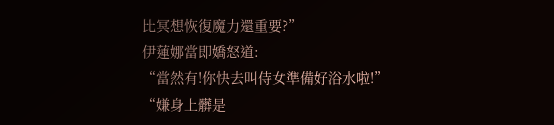比冥想恢復魔力還重要?”
伊蓮娜當即嬌怒道:
“當然有!你快去叫侍女準備好浴水啦!”
“嫌身上髒是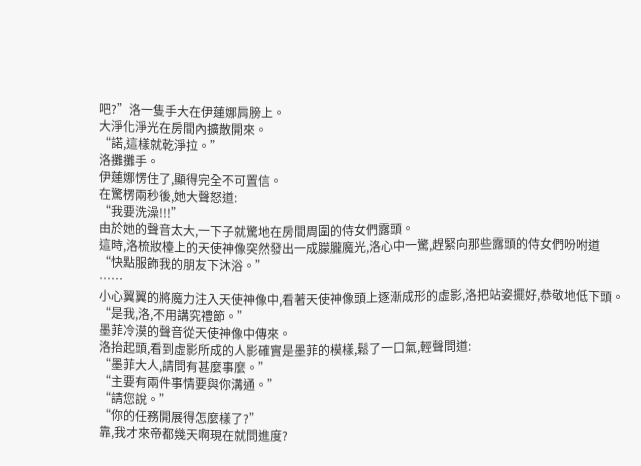吧?”洛一隻手大在伊蓮娜肩膀上。
大淨化淨光在房間內擴散開來。
“諾,這樣就乾淨拉。”
洛攤攤手。
伊蓮娜愣住了,顯得完全不可置信。
在驚楞兩秒後,她大聲怒道:
“我要洗澡!!!”
由於她的聲音太大,一下子就驚地在房間周圍的侍女們露頭。
這時,洛梳妝檯上的天使神像突然發出一成朦朧魔光,洛心中一驚,趕緊向那些露頭的侍女們吩咐道
“快點服飾我的朋友下沐浴。”
……
小心翼翼的將魔力注入天使神像中,看著天使神像頭上逐漸成形的虛影,洛把站姿擺好,恭敬地低下頭。
“是我,洛,不用講究禮節。”
墨菲冷漠的聲音從天使神像中傳來。
洛抬起頭,看到虛影所成的人影確實是墨菲的模樣,鬆了一口氣,輕聲問道:
“墨菲大人,請問有甚麼事麼。”
“主要有兩件事情要與你溝通。”
“請您說。”
“你的任務開展得怎麼樣了?”
靠,我才來帝都幾天啊現在就問進度?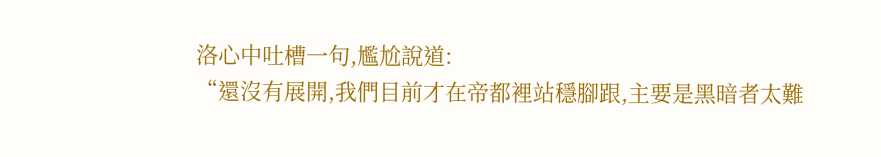洛心中吐槽一句,尷尬說道:
“還沒有展開,我們目前才在帝都裡站穩腳跟,主要是黑暗者太難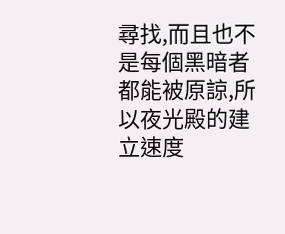尋找,而且也不是每個黑暗者都能被原諒,所以夜光殿的建立速度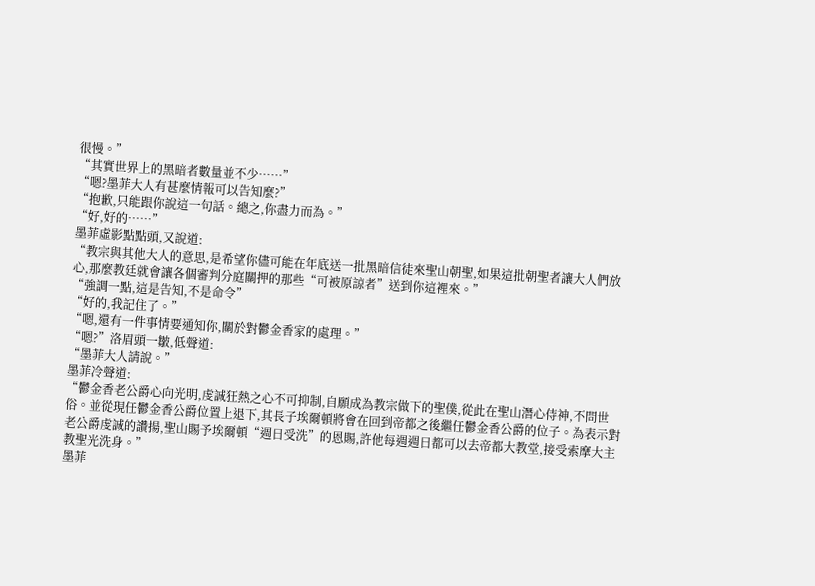很慢。”
“其實世界上的黑暗者數量並不少……”
“嗯?墨菲大人有甚麼情報可以告知麼?”
“抱歉,只能跟你說這一句話。總之,你盡力而為。”
“好,好的……”
墨菲虛影點點頭,又說道:
“教宗與其他大人的意思,是希望你儘可能在年底送一批黑暗信徒來聖山朝聖,如果這批朝聖者讓大人們放心,那麼教廷就會讓各個審判分庭關押的那些“可被原諒者”送到你這裡來。”
“強調一點,這是告知,不是命令”
“好的,我記住了。”
“嗯,還有一件事情要通知你,關於對鬱金香家的處理。”
“嗯?”洛眉頭一皺,低聲道:
“墨菲大人請說。”
墨菲冷聲道:
“鬱金香老公爵心向光明,虔誠狂熱之心不可抑制,自願成為教宗做下的聖僕,從此在聖山潛心侍神,不問世俗。並從現任鬱金香公爵位置上退下,其長子埃爾頓將會在回到帝都之後繼任鬱金香公爵的位子。為表示對老公爵虔誠的讚揚,聖山賜予埃爾頓“週日受洗”的恩賜,許他每週週日都可以去帝都大教堂,接受索摩大主教聖光洗身。”
墨菲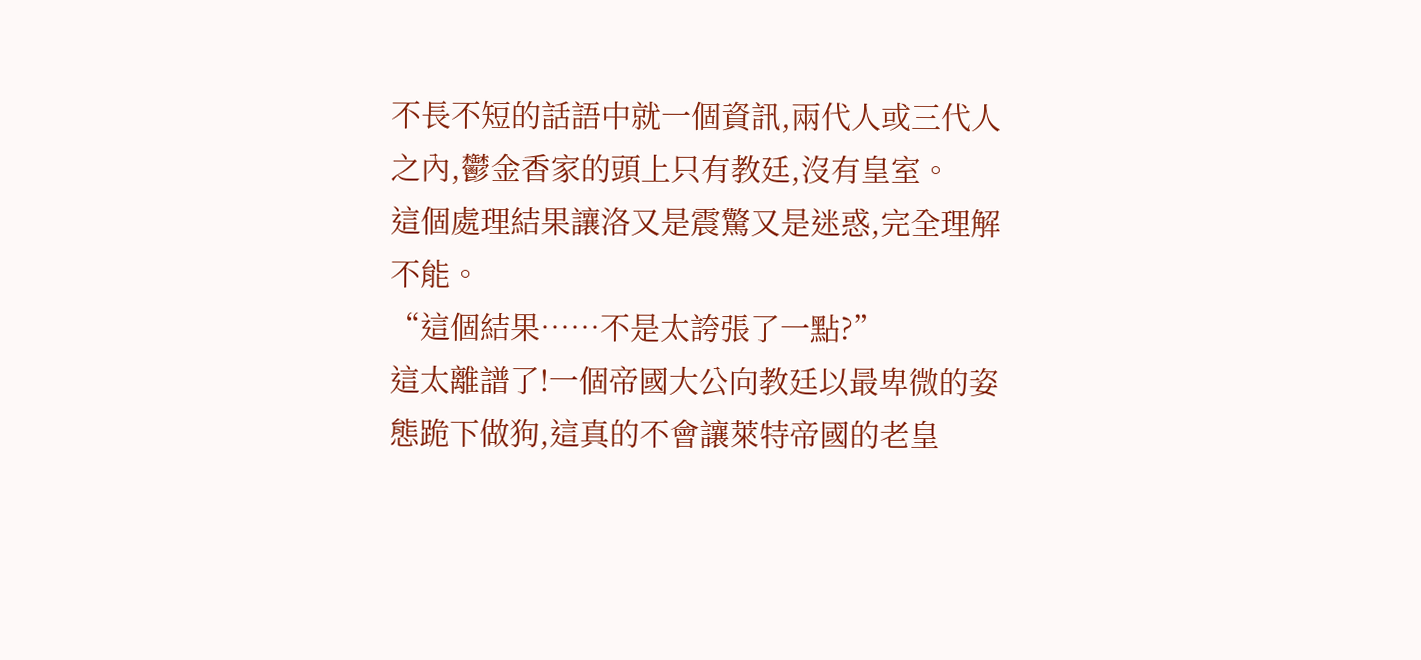不長不短的話語中就一個資訊,兩代人或三代人之內,鬱金香家的頭上只有教廷,沒有皇室。
這個處理結果讓洛又是震驚又是迷惑,完全理解不能。
“這個結果……不是太誇張了一點?”
這太離譜了!一個帝國大公向教廷以最卑微的姿態跪下做狗,這真的不會讓萊特帝國的老皇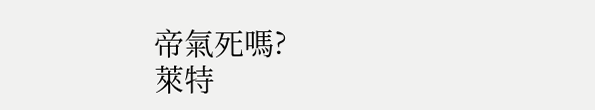帝氣死嗎?
萊特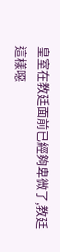皇室在教廷面前已經夠卑微了,教廷這樣噁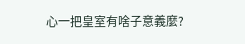心一把皇室有啥子意義麼?